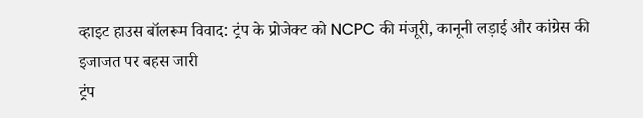व्हाइट हाउस बॉलरूम विवाद: ट्रंप के प्रोजेक्ट को NCPC की मंजूरी, कानूनी लड़ाई और कांग्रेस की इजाजत पर बहस जारी
ट्रंप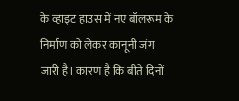के व्हाइट हाउस में नए बॉलरूम के निर्माण को लेकर कानूनी जंग जारी है। कारण है कि बीते दिनों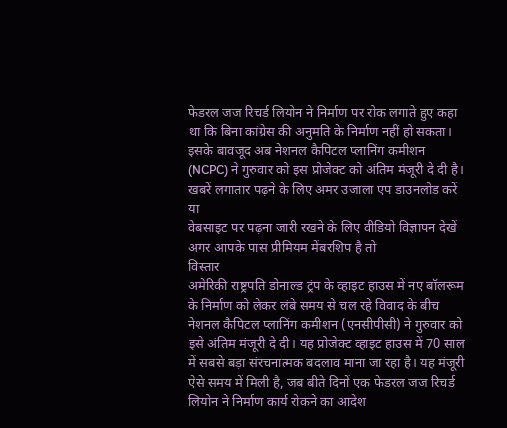फेडरल जज रिचर्ड लियोन ने निर्माण पर रोक लगाते हुए कहा था कि बिना कांग्रेस की अनुमति के निर्माण नहीं हो सकता। इसके बावजूद अब नेशनल कैपिटल प्लानिंग कमीशन (NCPC) ने गुरुवार को इस प्रोजेक्ट को अंतिम मंजूरी दे दी है।
खबरें लगातार पढ़ने के लिए अमर उजाला एप डाउनलोड करें
या
वेबसाइट पर पढ़ना जारी रखने के लिए वीडियो विज्ञापन देखें
अगर आपके पास प्रीमियम मेंबरशिप है तो
विस्तार
अमेरिकी राष्ट्रपति डोनाल्ड ट्रंप के व्हाइट हाउस में नए बॉलरूम के निर्माण को लेकर लंबे समय से चल रहे विवाद के बीच नेशनल कैपिटल प्लानिंग कमीशन (एनसीपीसी) ने गुरुवार को इसे अंतिम मंजूरी दे दी। यह प्रोजेक्ट व्हाइट हाउस में 70 साल में सबसे बड़ा संरचनात्मक बदलाव माना जा रहा है। यह मंजूरी ऐसे समय में मिली है, जब बीते दिनों एक फेडरल जज रिचर्ड लियोन ने निर्माण कार्य रोकने का आदेश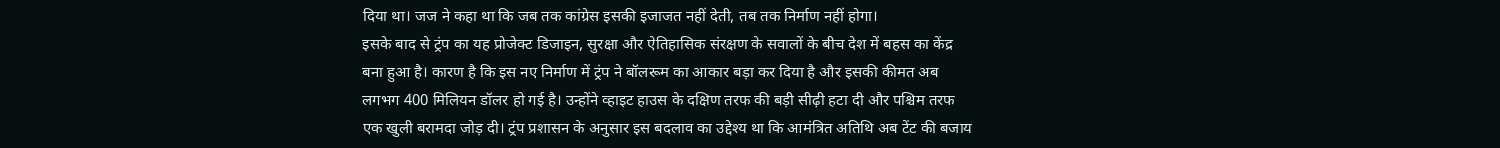दिया था। जज ने कहा था कि जब तक कांग्रेस इसकी इजाजत नहीं देती, तब तक निर्माण नहीं होगा।
इसके बाद से ट्रंप का यह प्रोजेक्ट डिजाइन, सुरक्षा और ऐतिहासिक संरक्षण के सवालों के बीच देश में बहस का केंद्र बना हुआ है। कारण है कि इस नए निर्माण में ट्रंप ने बॉलरूम का आकार बड़ा कर दिया है और इसकी कीमत अब लगभग 400 मिलियन डॉलर हो गई है। उन्होंने व्हाइट हाउस के दक्षिण तरफ की बड़ी सीढ़ी हटा दी और पश्चिम तरफ एक खुली बरामदा जोड़ दी। ट्रंप प्रशासन के अनुसार इस बदलाव का उद्देश्य था कि आमंत्रित अतिथि अब टेंट की बजाय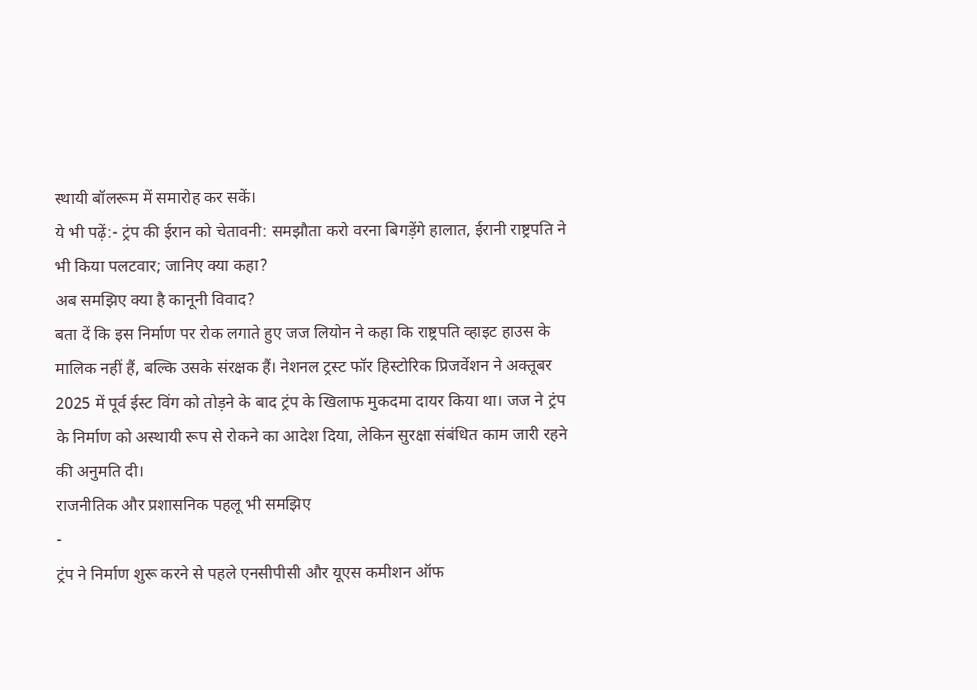स्थायी बॉलरूम में समारोह कर सकें।
ये भी पढ़ें:- ट्रंप की ईरान को चेतावनी: समझौता करो वरना बिगड़ेंगे हालात, ईरानी राष्ट्रपति ने भी किया पलटवार; जानिए क्या कहा?
अब समझिए क्या है कानूनी विवाद?
बता दें कि इस निर्माण पर रोक लगाते हुए जज लियोन ने कहा कि राष्ट्रपति व्हाइट हाउस के मालिक नहीं हैं, बल्कि उसके संरक्षक हैं। नेशनल ट्रस्ट फॉर हिस्टोरिक प्रिजर्वेशन ने अक्तूबर 2025 में पूर्व ईस्ट विंग को तोड़ने के बाद ट्रंप के खिलाफ मुकदमा दायर किया था। जज ने ट्रंप के निर्माण को अस्थायी रूप से रोकने का आदेश दिया, लेकिन सुरक्षा संबंधित काम जारी रहने की अनुमति दी।
राजनीतिक और प्रशासनिक पहलू भी समझिए
-
ट्रंप ने निर्माण शुरू करने से पहले एनसीपीसी और यूएस कमीशन ऑफ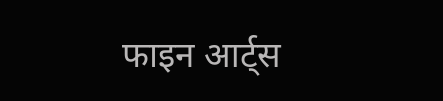फाइन आर्ट्स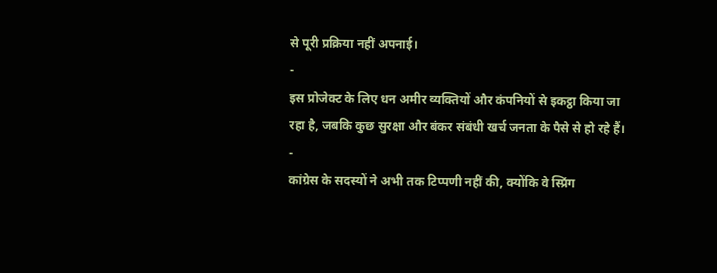से पूरी प्रक्रिया नहीं अपनाई।
-
इस प्रोजेक्ट के लिए धन अमीर व्यक्तियों और कंपनियों से इकट्ठा किया जा रहा है, जबकि कुछ सुरक्षा और बंकर संबंधी खर्च जनता के पैसे से हो रहे हैं।
-
कांग्रेस के सदस्यों ने अभी तक टिप्पणी नहीं की, क्योंकि वे स्प्रिंग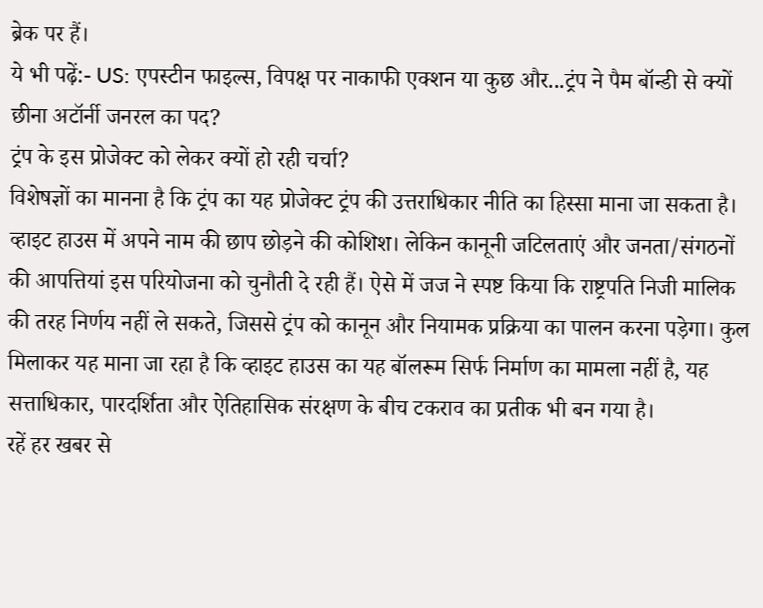ब्रेक पर हैं।
ये भी पढ़ें:- US: एपस्टीन फाइल्स, विपक्ष पर नाकाफी एक्शन या कुछ और...ट्रंप ने पैम बॉन्डी से क्यों छीना अटॉर्नी जनरल का पद?
ट्रंप के इस प्रोजेक्ट को लेकर क्यों हो रही चर्चा?
विशेषज्ञों का मानना है कि ट्रंप का यह प्रोजेक्ट ट्रंप की उत्तराधिकार नीति का हिस्सा माना जा सकता है। व्हाइट हाउस में अपने नाम की छाप छोड़ने की कोशिश। लेकिन कानूनी जटिलताएं और जनता/संगठनों की आपत्तियां इस परियोजना को चुनौती दे रही हैं। ऐसे में जज ने स्पष्ट किया कि राष्ट्रपति निजी मालिक की तरह निर्णय नहीं ले सकते, जिससे ट्रंप को कानून और नियामक प्रक्रिया का पालन करना पड़ेगा। कुल मिलाकर यह माना जा रहा है कि व्हाइट हाउस का यह बॉलरूम सिर्फ निर्माण का मामला नहीं है, यह सत्ताधिकार, पारदर्शिता और ऐतिहासिक संरक्षण के बीच टकराव का प्रतीक भी बन गया है।
रहें हर खबर से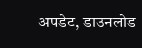अपडेट, डाउनलोड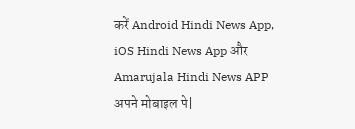करें Android Hindi News App, iOS Hindi News App और Amarujala Hindi News APP अपने मोबाइल पे|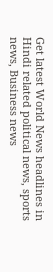Get latest World News headlines in Hindi related political news, sports news, Business news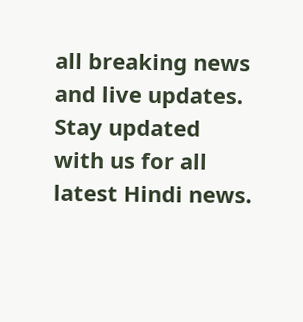all breaking news and live updates. Stay updated with us for all latest Hindi news.